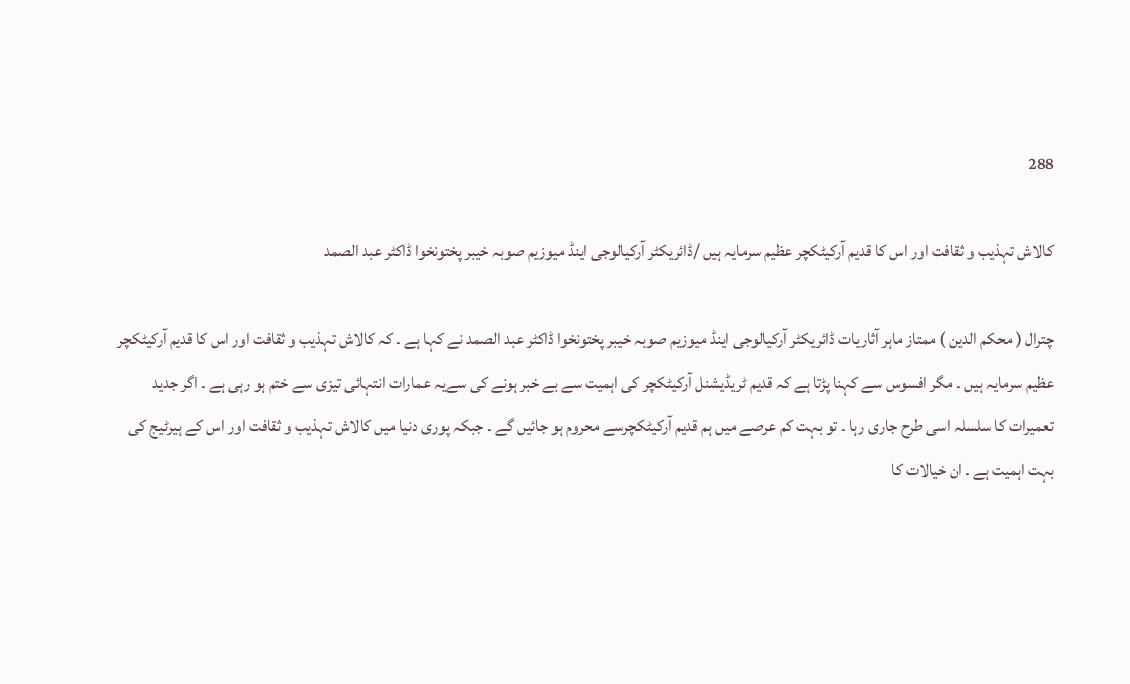288

کالاش تہذیب و ثقافت اور اس کا قدیم آرکیٹکچر عظیم سرمایہ ہیں /ڈائریکٹر آرکیالوجی اینڈ میوزیم صوبہ خیبر پختونخوا ڈاکٹر عبد الصمد

چترال ( محکم الدین ) ممتاز ماہر آثاریات ڈائریکٹر آرکیالوجی اینڈ میوزیم صوبہ خیبر پختونخوا ڈاکٹر عبد الصمد نے کہا ہے ۔ کہ کالاش تہذیب و ثقافت اور اس کا قدیم آرکیٹکچر عظیم سرمایہ ہیں ۔ مگر افسوس سے کہنا پڑتا ہے کہ قدیم ٹریڈیشنل آرکیٹکچر کی اہمیت سے بے خبر ہونے کی سےیہ عمارات انتہائی تیزی سے ختم ہو رہی ہے ۔ اگر جدید تعمیرات کا سلسلہ اسی طرح جاری رہا ۔ تو بہت کم عرصے میں ہم قدیم آرکیٹکچرسے محروم ہو جائیں گے ۔ جبکہ پوری دنیا میں کالاش تہذیب و ثقافت اور اس کے ہیرٹیج کی بہت اہمیت ہے ۔ ان خیالات کا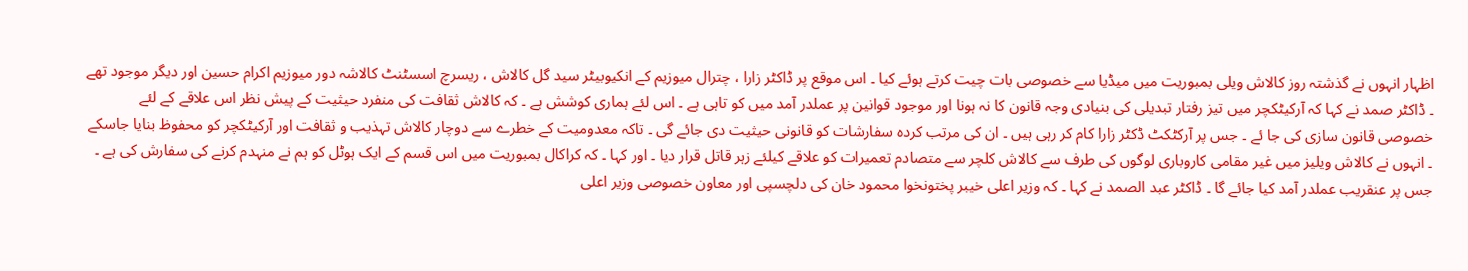اظہار انہوں نے گذشتہ روز کالاش ویلی بمبوریت میں میڈیا سے خصوصی بات چیت کرتے ہوئے کیا ۔ اس موقع پر ڈاکٹر زارا ، چترال میوزیم کے انکیوبیٹر سید گل کالاش ، ریسرچ اسسٹنٹ کالاشہ دور میوزیم اکرام حسین اور دیگر موجود تھے ۔ ڈاکٹر صمد نے کہا کہ آرکیٹکچر میں تیز رفتار تبدیلی کی بنیادی وجہ قانون کا نہ ہونا اور موجود قوانین پر عملدر آمد میں کو تاہی ہے ۔ اس لئے ہماری کوشش ہے ۔ کہ کالاش ثقافت کی منفرد حیثیت کے پیش نظر اس علاقے کے لئے خصوصی قانون سازی کی جا ئے ۔ جس پر آرکٹکٹ ڈکٹر زارا کام کر رہی ہیں ۔ ان کی مرتب کردہ سفارشات کو قانونی حیثیت دی جائے گی ۔ تاکہ معدومیت کے خطرے سے دوچار کالاش تہذیب و ثقافت اور آرکیٹکچر کو محفوظ بنایا جاسکے ۔ انہوں نے کالاش ویلیز میں غیر مقامی کاروباری لوگوں کی طرف سے کالاش کلچر سے متصادم تعمیرات کو علاقے کیلئے زہر قاتل قرار دیا ۔ اور کہا ۔ کہ کراکال بمبوریت میں اس قسم کے ایک ہوٹل کو ہم نے منہدم کرنے کی سفارش کی ہے ۔ جس پر عنقریب عملدر آمد کیا جائے گا ۔ ڈاکٹر عبد الصمد نے کہا ۔ کہ وزیر اعلی خیبر پختونخوا محمود خان کی دلچسپی اور معاون خصوصی وزیر اعلی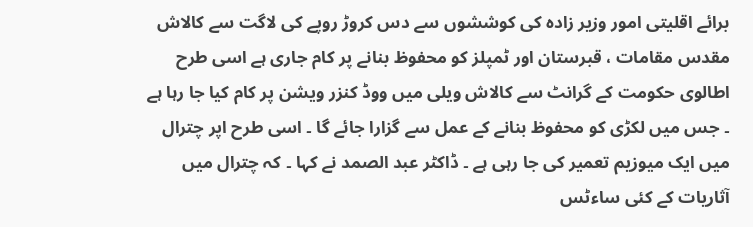برائے اقلیتی امور وزیر زادہ کی کوششوں سے دس کروڑ روپے کی لاگت سے کالاش مقدس مقامات ، قبرستان اور ٹمپلز کو محفوظ بنانے پر کام جاری ہے اسی طرح اطالوی حکومت کے گرانٹ سے کالاش ویلی میں ووڈ کنزر ویشن پر کام کیا جا رہا ہے ۔ جس میں لکڑی کو محفوظ بنانے کے عمل سے گزارا جائے گا ۔ اسی طرح اپر چترال میں ایک میوزیم تعمیر کی جا رہی ہے ۔ ڈاکٹر عبد الصمد نے کہا ۔ کہ چترال میں آثاریات کے کئی ساءٹس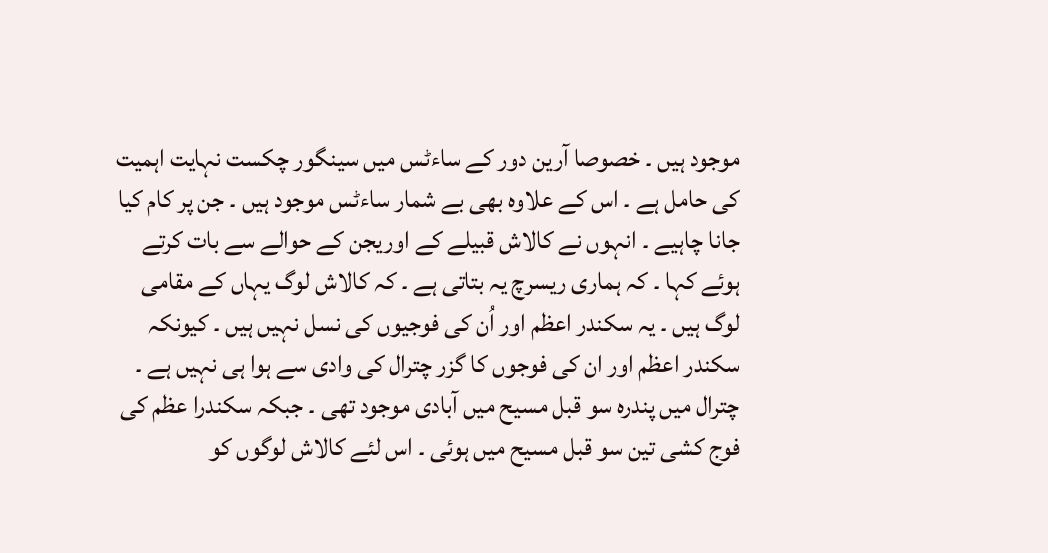موجود ہیں ۔ خصوصا آرین دور کے ساءٹس میں سینگور چکست نہایت اہمیت کی حامل ہے ۔ اس کے علاوہ بھی بے شمار ساءٹس موجود ہیں ۔ جن پر کام کیا جانا چاہیے ۔ انہوں نے کالاش قبیلے کے اوریجن کے حوالے سے بات کرتے ہوئے کہا ۔ کہ ہماری ریسرچ یہ بتاتی ہے ۔ کہ کالاش لوگ یہاں کے مقامی لوگ ہیں ۔ یہ سکندر اعظم اور اُن کی فوجیوں کی نسل نہیں ہیں ۔ کیونکہ سکندر اعظم اور ان کی فوجوں کا گزر چترال کی وادی سے ہوا ہی نہیں ہے ۔ چترال میں پندرہ سو قبل مسیح میں آبادی موجود تھی ۔ جبکہ سکندرا عظم کی فوج کشی تین سو قبل مسیح میں ہوئی ۔ اس لئے کالاش لوگوں کو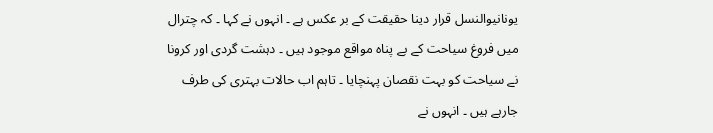یونانیوالنسل قرار دینا حقیقت کے بر عکس ہے ۔ انہوں نے کہا ۔ کہ چترال میں فروغ سیاحت کے بے پناہ مواقع موجود ہیں ۔ دہشت گردی اور کرونا نے سیاحت کو بہت نقصان پہنچایا ۔ تاہم اب حالات بہتری کی طرف جارہے ہیں ۔ انہوں نے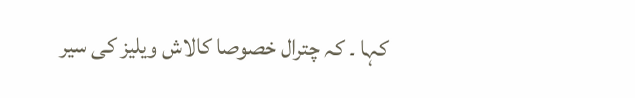کہا ۔ کہ چترال خصوصا کالاش ویلیز کی سیر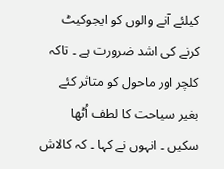کیلئے آنے والوں کو ایجوکیٹ کرنے کی اشد ضرورت ہے ۔ تاکہ کلچر اور ماحول کو متاثر کئے بغیر سیاحت کا لطف اُٹھا سکیں ۔ انہوں نے کہا ۔ کہ کالاش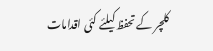کلچر کے تحفظ کیلئے کئی اقدامات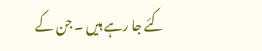کئے جا رہے ہیں ۔ جن کے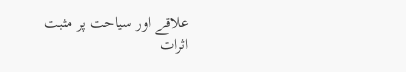علاقے اور سیاحت پر مثبت اثرات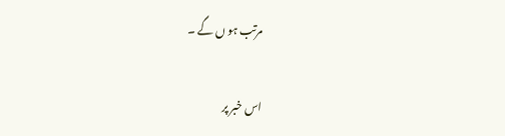مرتب ہو ں گے ۔

اس خبر پر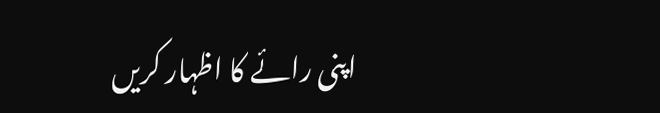اپنی رائے کا اظہار کریں